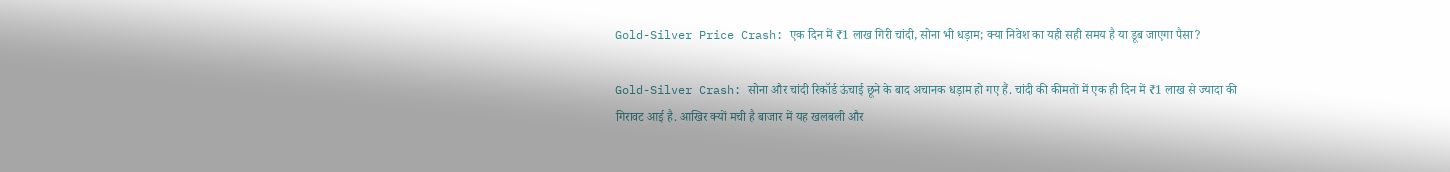Gold-Silver Price Crash: एक दिन में ₹1 लाख गिरी चांदी, सोना भी धड़ाम; क्या निवेश का यही सही समय है या डूब जाएगा पैसा?

Gold-Silver Crash: सोना और चांदी रिकॉर्ड ऊंचाई छूने के बाद अचानक धड़ाम हो गए हैं. चांदी की कीमतों में एक ही दिन में ₹1 लाख से ज्यादा की गिरावट आई है. आखिर क्यों मची है बाजार में यह खलबली और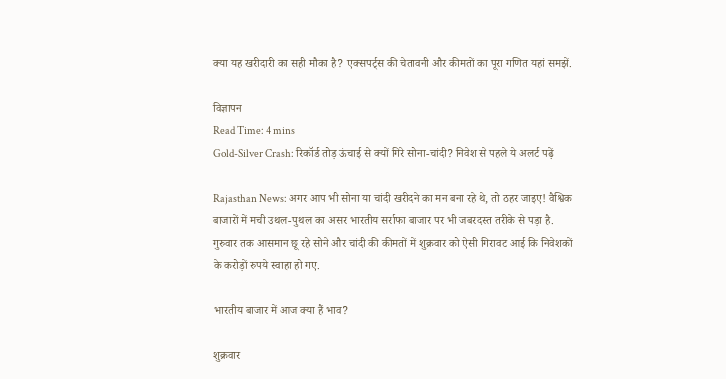क्या यह खरीदारी का सही मौका है? एक्सपर्ट्स की चेतावनी और कीमतों का पूरा गणित यहां समझें.

विज्ञापन
Read Time: 4 mins
Gold-Silver Crash: रिकॉर्ड तोड़ ऊंचाई से क्यों गिरे सोना-चांदी? निवेश से पहले ये अलर्ट पढ़ें

Rajasthan News: अगर आप भी सोना या चांदी खरीदने का मन बना रहे थे, तो ठहर जाइए! वैश्विक बाजारों में मची उथल-पुथल का असर भारतीय सर्राफा बाजार पर भी जबरदस्त तरीके से पड़ा है. गुरुवार तक आसमान छू रहे सोने और चांदी की कीमतों में शुक्रवार को ऐसी गिरावट आई कि निवेशकों के करोड़ों रुपये स्वाहा हो गए.

भारतीय बाजार में आज क्या हैं भाव?

शुक्रवार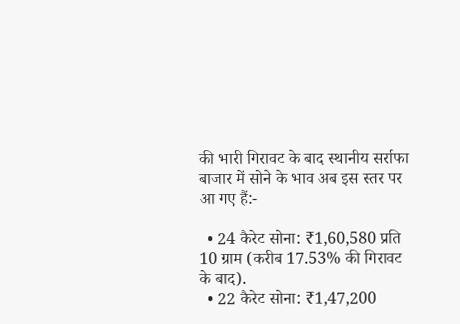की भारी गिरावट के बाद स्थानीय सर्राफा बाजार में सोने के भाव अब इस स्तर पर आ गए हैं:-

  • 24 कैरेट सोना: ₹1,60,580 प्रति 10 ग्राम (करीब 17.53% की गिरावट के बाद).
  • 22 कैरेट सोना: ₹1,47,200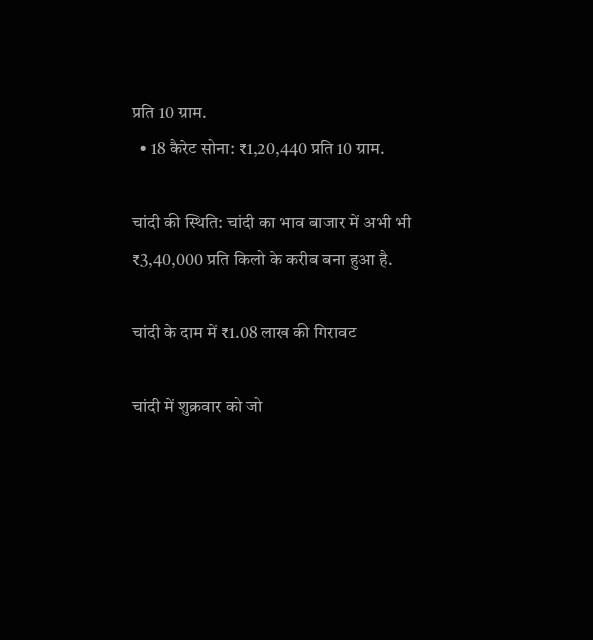प्रति 10 ग्राम.
  • 18 कैरेट सोना: ₹1,20,440 प्रति 10 ग्राम.

चांदी की स्थिति: चांदी का भाव बाजार में अभी भी ₹3,40,000 प्रति किलो के करीब बना हुआ है.

चांदी के दाम में ₹1.08 लाख की गिरावट

चांदी में शुक्रवार को जो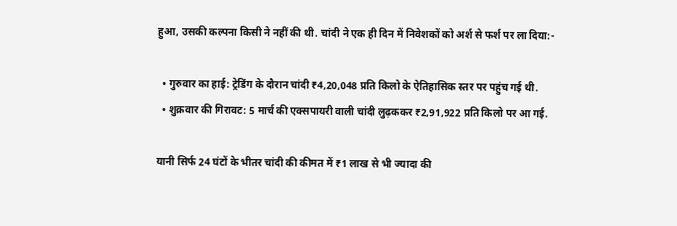हुआ, उसकी कल्पना किसी ने नहीं की थी. चांदी ने एक ही दिन में निवेशकों को अर्श से फर्श पर ला दिया:-

  • गुरुवार का हाई: ट्रेडिंग के दौरान चांदी ₹4,20,048 प्रति किलो के ऐतिहासिक स्तर पर पहुंच गई थी.
  • शुक्रवार की गिरावट: 5 मार्च की एक्सपायरी वाली चांदी लुढ़ककर ₹2,91,922 प्रति किलो पर आ गई.

यानी सिर्फ 24 घंटों के भीतर चांदी की कीमत में ₹1 लाख से भी ज्यादा की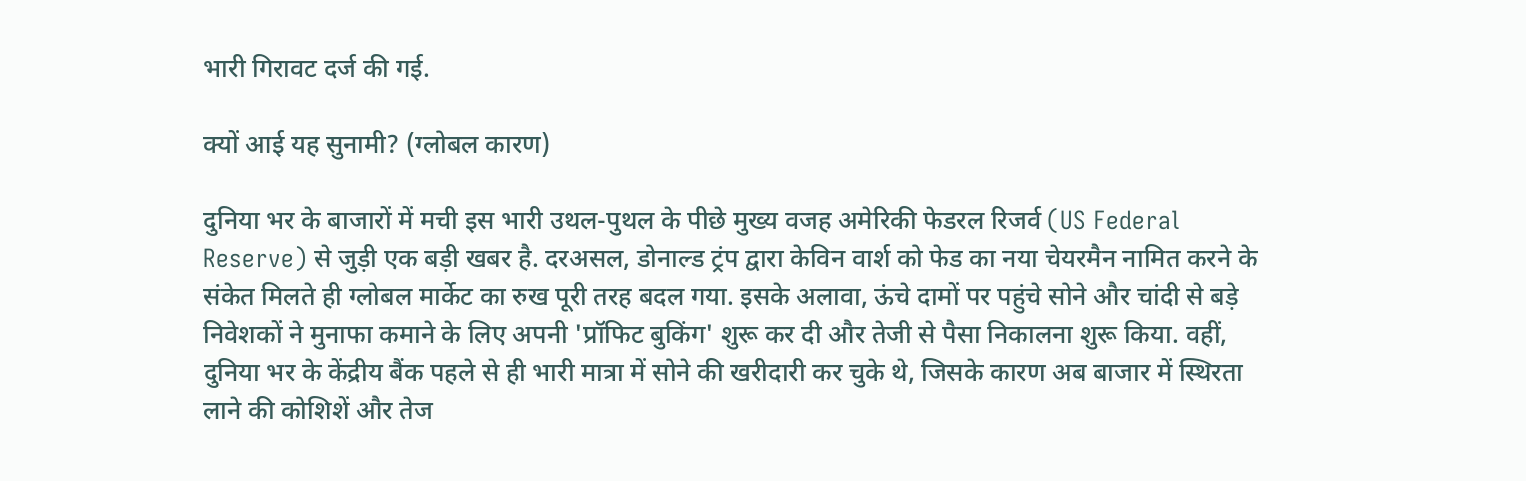भारी गिरावट दर्ज की गई.

क्यों आई यह सुनामी? (ग्लोबल कारण)

दुनिया भर के बाजारों में मची इस भारी उथल-पुथल के पीछे मुख्य वजह अमेरिकी फेडरल रिजर्व (US Federal Reserve) से जुड़ी एक बड़ी खबर है. दरअसल, डोनाल्ड ट्रंप द्वारा केविन वार्श को फेड का नया चेयरमैन नामित करने के संकेत मिलते ही ग्लोबल मार्केट का रुख पूरी तरह बदल गया. इसके अलावा, ऊंचे दामों पर पहुंचे सोने और चांदी से बड़े निवेशकों ने मुनाफा कमाने के लिए अपनी 'प्रॉफिट बुकिंग' शुरू कर दी और तेजी से पैसा निकालना शुरू किया. वहीं, दुनिया भर के केंद्रीय बैंक पहले से ही भारी मात्रा में सोने की खरीदारी कर चुके थे, जिसके कारण अब बाजार में स्थिरता लाने की कोशिशें और तेज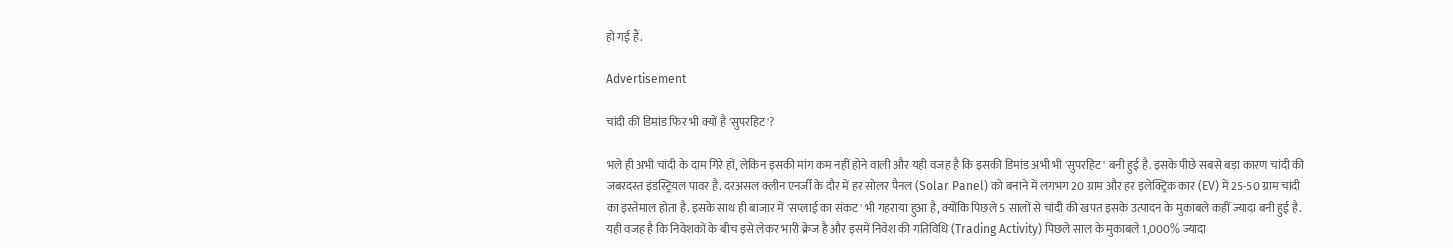हो गई हैं.

Advertisement

चांदी की डिमांड फिर भी क्यों है 'सुपरहिट'?

भले ही अभी चांदी के दाम गिरे हों, लेकिन इसकी मांग कम नहीं होने वाली और यही वजह है कि इसकी डिमांड अभी भी 'सुपरहिट' बनी हुई है. इसके पीछे सबसे बड़ा कारण चांदी की जबरदस्त इंडस्ट्रियल पावर है. दरअसल क्लीन एनर्जी के दौर में हर सोलर पैनल (Solar Panel) को बनाने में लगभग 20 ग्राम और हर इलेक्ट्रिक कार (EV) में 25-50 ग्राम चांदी का इस्तेमाल होता है. इसके साथ ही बाजार में 'सप्लाई का संकट' भी गहराया हुआ है, क्योंकि पिछले 5 सालों से चांदी की खपत इसके उत्पादन के मुकाबले कहीं ज्यादा बनी हुई है. यही वजह है कि निवेशकों के बीच इसे लेकर भारी क्रेज है और इसमें निवेश की गतिविधि (Trading Activity) पिछले साल के मुकाबले 1,000% ज्यादा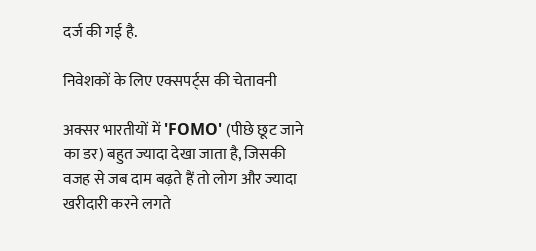दर्ज की गई है.

निवेशकों के लिए एक्सपर्ट्स की चेतावनी

अक्सर भारतीयों में 'FOMO' (पीछे छूट जाने का डर) बहुत ज्यादा देखा जाता है, जिसकी वजह से जब दाम बढ़ते हैं तो लोग और ज्यादा खरीदारी करने लगते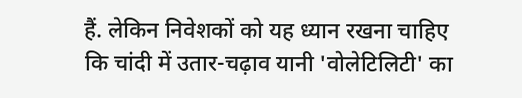हैं. लेकिन निवेशकों को यह ध्यान रखना चाहिए कि चांदी में उतार-चढ़ाव यानी 'वोलेटिलिटी' का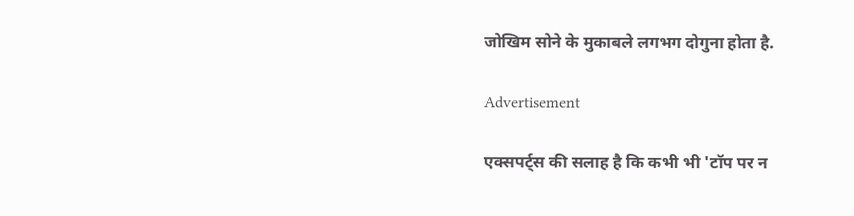जोखिम सोने के मुकाबले लगभग दोगुना होता है.

Advertisement

एक्सपर्ट्स की सलाह है कि कभी भी 'टॉप पर न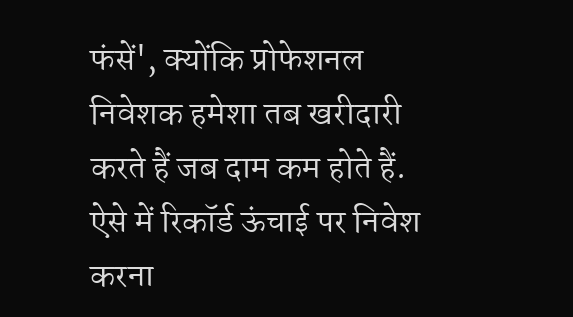फंसें', क्योंकि प्रोफेशनल निवेशक हमेशा तब खरीदारी करते हैं जब दाम कम होते हैं. ऐसे में रिकॉर्ड ऊंचाई पर निवेश करना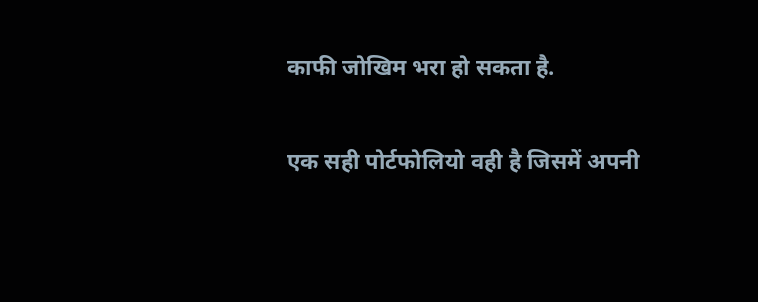काफी जोखिम भरा हो सकता है.

एक सही पोर्टफोलियो वही है जिसमें अपनी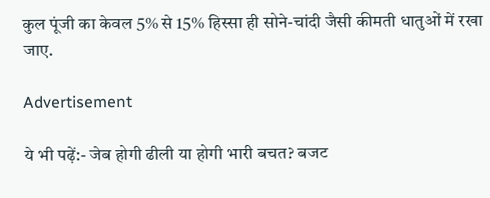कुल पूंजी का केवल 5% से 15% हिस्सा ही सोने-चांदी जैसी कीमती धातुओं में रखा जाए.

Advertisement

ये भी पढ़ें:- जेब होगी ढीली या होगी भारी बचत? बजट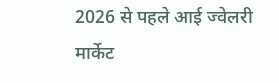2026 से पहले आई ज्वेलरी मार्केट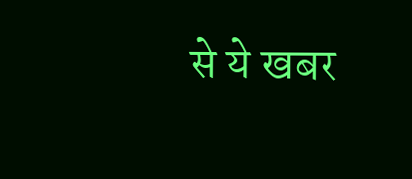से ये खबर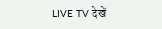LIVE TV देखें